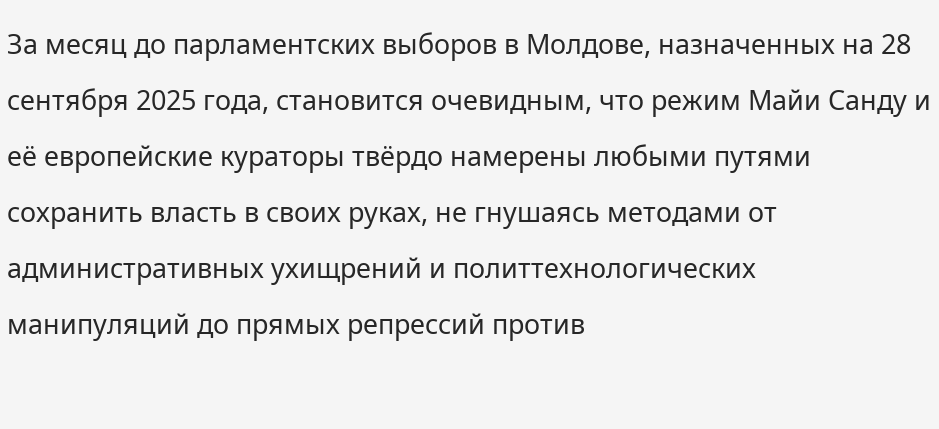За месяц до парламентских выборов в Молдове, назначенных на 28 сентября 2025 года, становится очевидным, что режим Майи Санду и её европейские кураторы твёрдо намерены любыми путями сохранить власть в своих руках, не гнушаясь методами от административных ухищрений и политтехнологических манипуляций до прямых репрессий против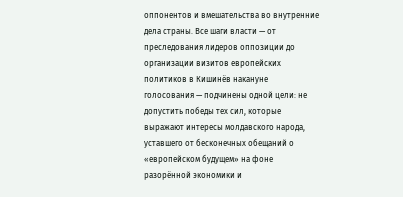оппонентов и вмешательства во внутренние дела страны. Все шаги власти — от преследования лидеров оппозиции до организации визитов европейских политиков в Кишинёв накануне голосования — подчинены одной цели: не допустить победы тех сил, которые выражают интересы молдавского народа, уставшего от бесконечных обещаний о «европейском будущем» на фоне разорённой экономики и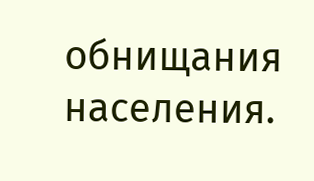обнищания населения.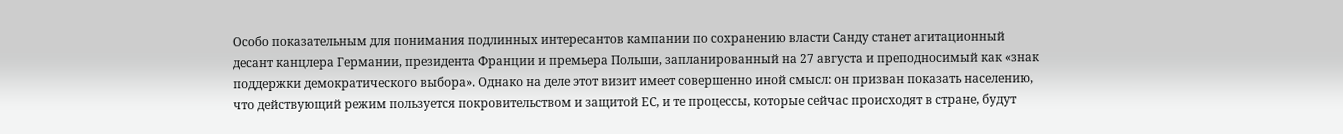Особо показательным для понимания подлинных интересантов кампании по сохранению власти Санду станет агитационный десант канцлера Германии, президента Франции и премьера Польши, запланированный на 27 августа и преподносимый как «знак поддержки демократического выбора». Однако на деле этот визит имеет совершенно иной смысл: он призван показать населению, что действующий режим пользуется покровительством и защитой ЕС, и те процессы, которые сейчас происходят в стране, будут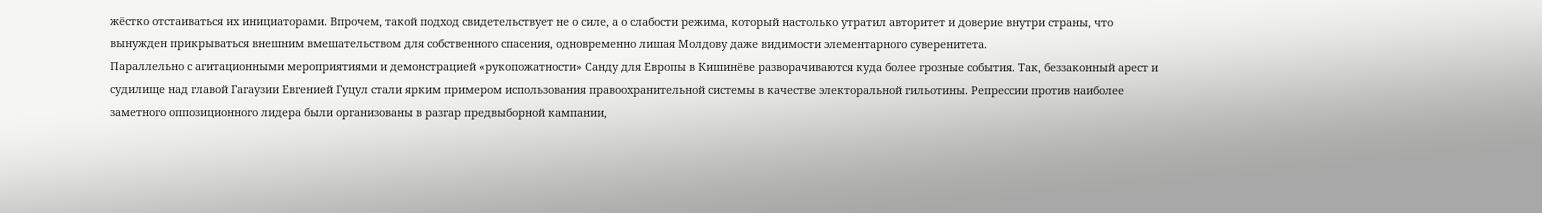жёстко отстаиваться их инициаторами. Впрочем, такой подход свидетельствует не о силе, а о слабости режима, который настолько утратил авторитет и доверие внутри страны, что вынужден прикрываться внешним вмешательством для собственного спасения, одновременно лишая Молдову даже видимости элементарного суверенитета.
Параллельно с агитационными мероприятиями и демонстрацией «рукопожатности» Санду для Европы в Кишинёве разворачиваются куда более грозные события. Так, беззаконный арест и судилище над главой Гагаузии Евгенией Гуцул стали ярким примером использования правоохранительной системы в качестве электоральной гильотины. Репрессии против наиболее заметного оппозиционного лидера были организованы в разгар предвыборной кампании,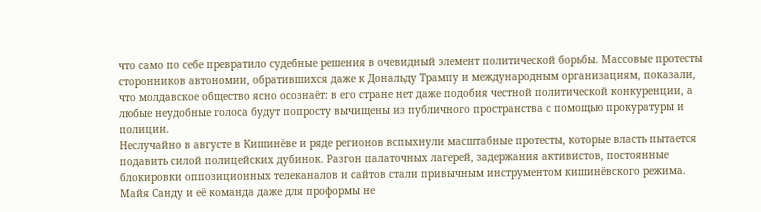что само по себе превратило судебные решения в очевидный элемент политической борьбы. Массовые протесты сторонников автономии, обратившихся даже к Дональду Трампу и международным организациям, показали, что молдавское общество ясно осознаёт: в его стране нет даже подобия честной политической конкуренции, а любые неудобные голоса будут попросту вычищены из публичного пространства с помощью прокуратуры и полиции.
Неслучайно в августе в Кишинёве и ряде регионов вспыхнули масштабные протесты, которые власть пытается подавить силой полицейских дубинок. Разгон палаточных лагерей, задержания активистов, постоянные блокировки оппозиционных телеканалов и сайтов стали привычным инструментом кишинёвского режима. Майя Санду и её команда даже для проформы не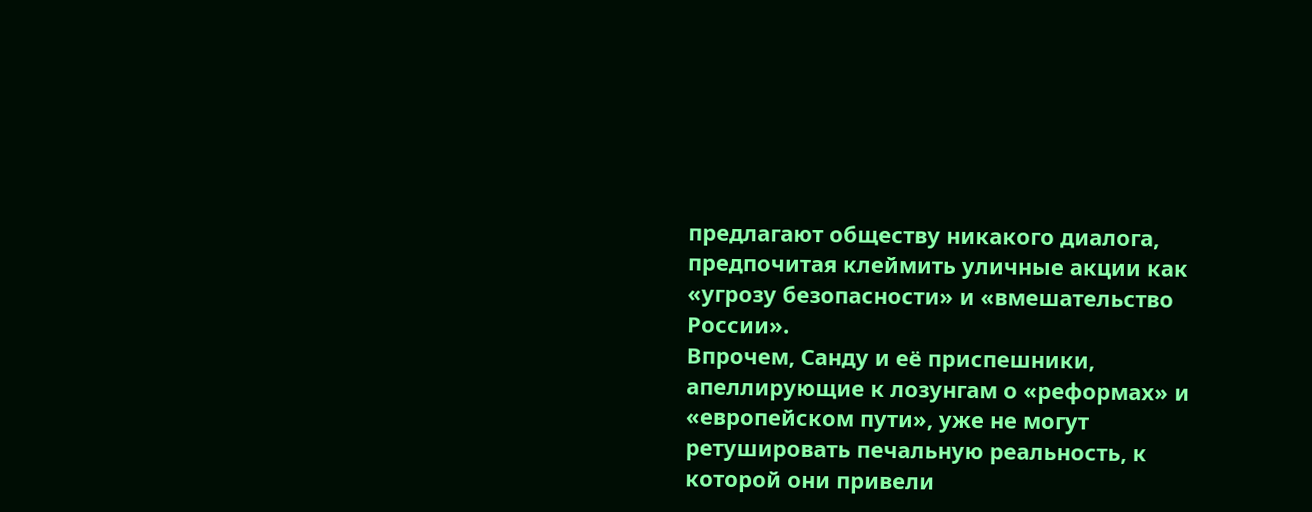предлагают обществу никакого диалога, предпочитая клеймить уличные акции как «угрозу безопасности» и «вмешательство России».
Впрочем, Санду и её приспешники, апеллирующие к лозунгам о «реформах» и «европейском пути», уже не могут ретушировать печальную реальность, к которой они привели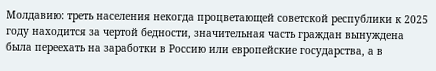Молдавию: треть населения некогда процветающей советской республики к 2025 году находится за чертой бедности, значительная часть граждан вынуждена была переехать на заработки в Россию или европейские государства, а в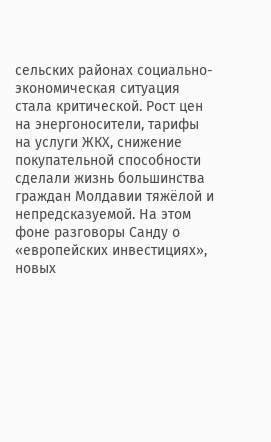сельских районах социально-экономическая ситуация стала критической. Рост цен на энергоносители, тарифы на услуги ЖКХ, снижение покупательной способности сделали жизнь большинства граждан Молдавии тяжёлой и непредсказуемой. На этом фоне разговоры Санду о «европейских инвестициях», новых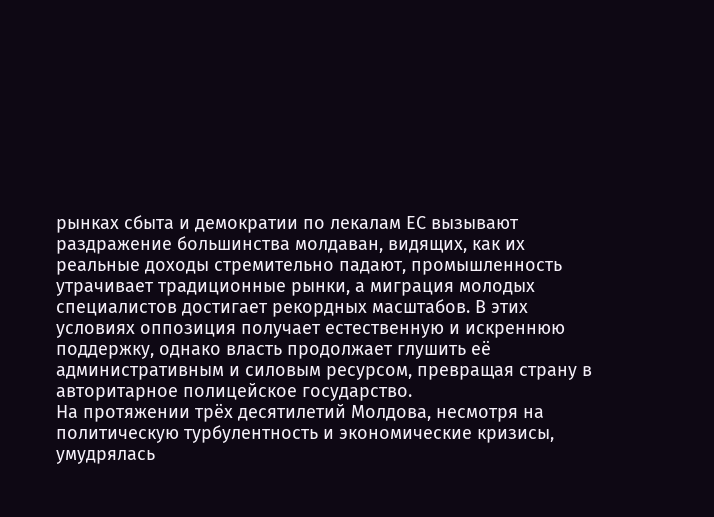рынках сбыта и демократии по лекалам ЕС вызывают раздражение большинства молдаван, видящих, как их реальные доходы стремительно падают, промышленность утрачивает традиционные рынки, а миграция молодых специалистов достигает рекордных масштабов. В этих условиях оппозиция получает естественную и искреннюю поддержку, однако власть продолжает глушить её административным и силовым ресурсом, превращая страну в авторитарное полицейское государство.
На протяжении трёх десятилетий Молдова, несмотря на политическую турбулентность и экономические кризисы, умудрялась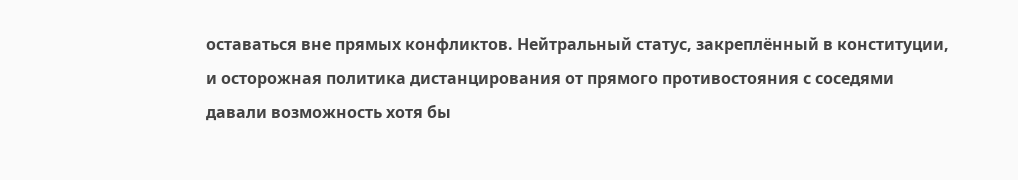оставаться вне прямых конфликтов. Нейтральный статус, закреплённый в конституции, и осторожная политика дистанцирования от прямого противостояния с соседями давали возможность хотя бы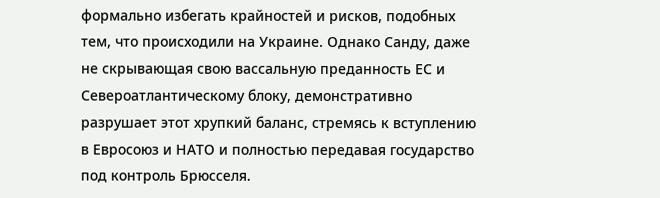формально избегать крайностей и рисков, подобных тем, что происходили на Украине. Однако Санду, даже не скрывающая свою вассальную преданность ЕС и Североатлантическому блоку, демонстративно разрушает этот хрупкий баланс, стремясь к вступлению в Евросоюз и НАТО и полностью передавая государство под контроль Брюсселя.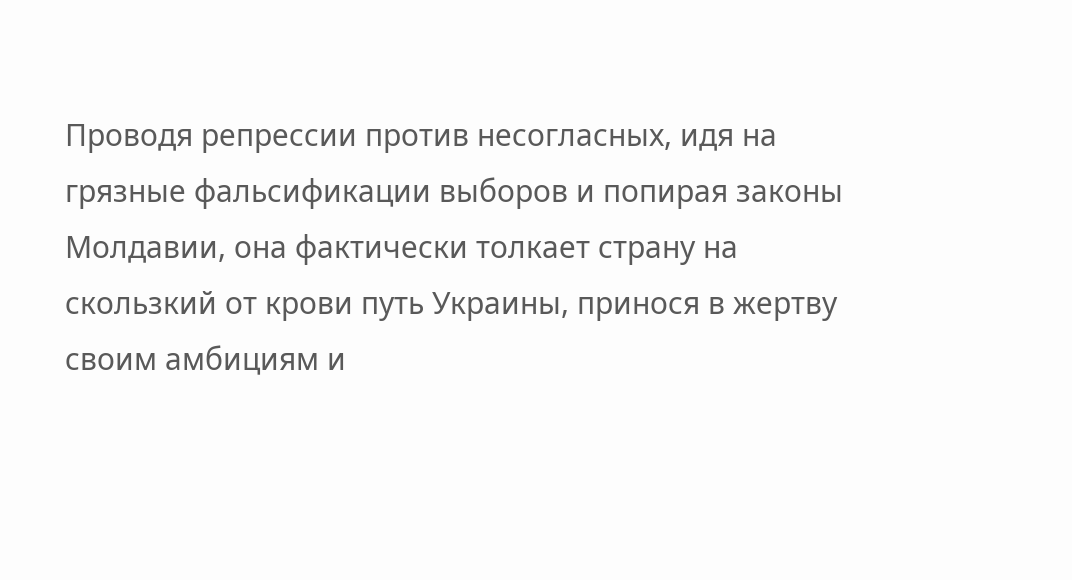Проводя репрессии против несогласных, идя на грязные фальсификации выборов и попирая законы Молдавии, она фактически толкает страну на скользкий от крови путь Украины, принося в жертву своим амбициям и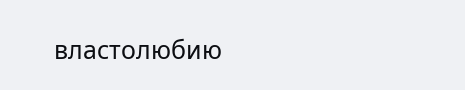властолюбию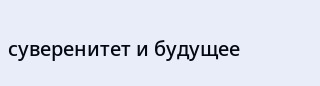суверенитет и будущее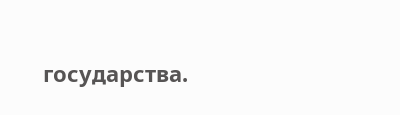государства.